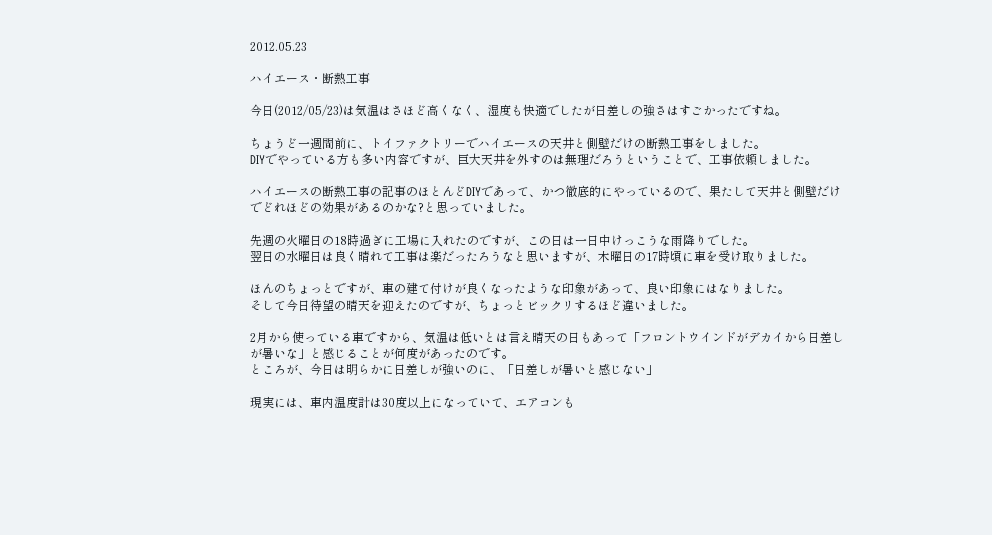2012.05.23

ハイエース・断熱工事

今日(2012/05/23)は気温はさほど高くなく、湿度も快適でしたが日差しの強さはすごかったですね。

ちょうど一週間前に、トイファクトリーでハイエースの天井と側壁だけの断熱工事をしました。
DIYでやっている方も多い内容ですが、巨大天井を外すのは無理だろうということで、工事依頼しました。

ハイエースの断熱工事の記事のほとんどDIYであって、かつ徹底的にやっているので、果たして天井と側壁だけでどれほどの効果があるのかな?と思っていました。

先週の火曜日の18時過ぎに工場に入れたのですが、この日は一日中けっこうな雨降りでした。
翌日の水曜日は良く晴れて工事は楽だったろうなと思いますが、木曜日の17時頃に車を受け取りました。

ほんのちょっとですが、車の建て付けが良くなったような印象があって、良い印象にはなりました。
そして今日待望の晴天を迎えたのですが、ちょっとビックリするほど違いました。

2月から使っている車ですから、気温は低いとは言え晴天の日もあって「フロントウインドがデカイから日差しが暑いな」と感じることが何度があったのです。
ところが、今日は明らかに日差しが強いのに、「日差しが暑いと感じない」

現実には、車内温度計は30度以上になっていて、エアコンも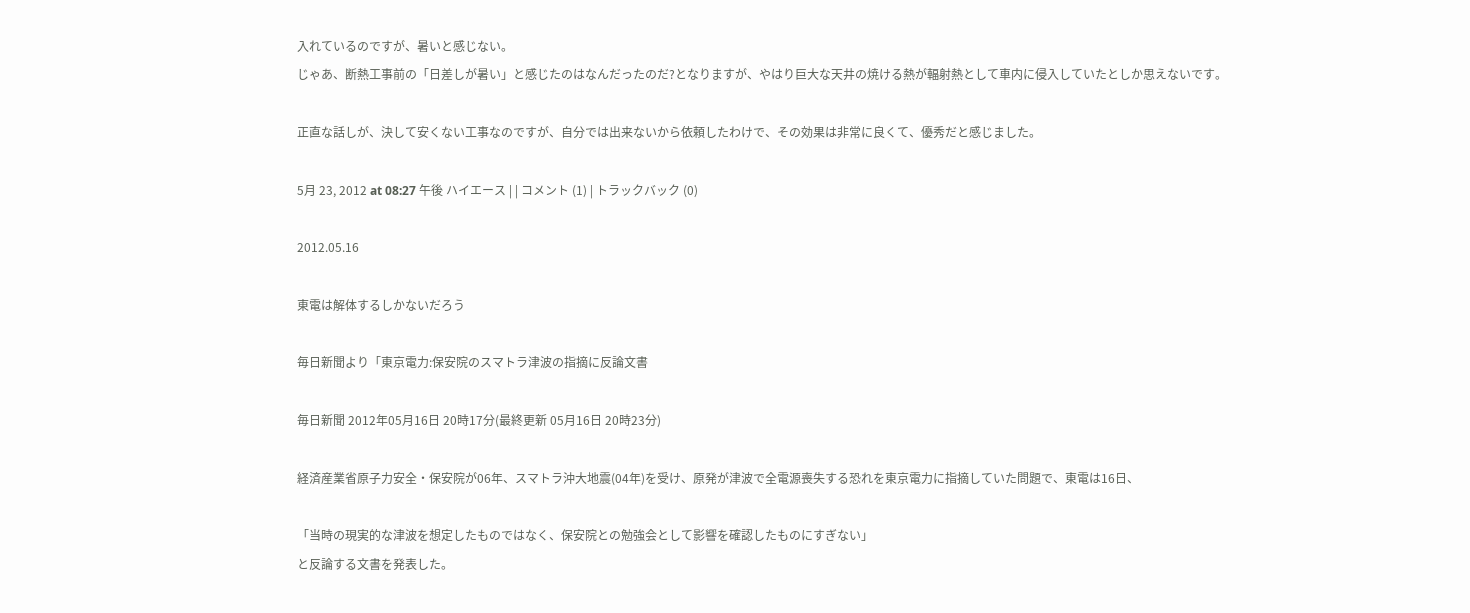入れているのですが、暑いと感じない。
じゃあ、断熱工事前の「日差しが暑い」と感じたのはなんだったのだ?となりますが、やはり巨大な天井の焼ける熱が輻射熱として車内に侵入していたとしか思えないです。

正直な話しが、決して安くない工事なのですが、自分では出来ないから依頼したわけで、その効果は非常に良くて、優秀だと感じました。

5月 23, 2012 at 08:27 午後 ハイエース | | コメント (1) | トラックバック (0)

2012.05.16

東電は解体するしかないだろう

毎日新聞より「東京電力:保安院のスマトラ津波の指摘に反論文書

毎日新聞 2012年05月16日 20時17分(最終更新 05月16日 20時23分)

経済産業省原子力安全・保安院が06年、スマトラ沖大地震(04年)を受け、原発が津波で全電源喪失する恐れを東京電力に指摘していた問題で、東電は16日、

「当時の現実的な津波を想定したものではなく、保安院との勉強会として影響を確認したものにすぎない」
と反論する文書を発表した。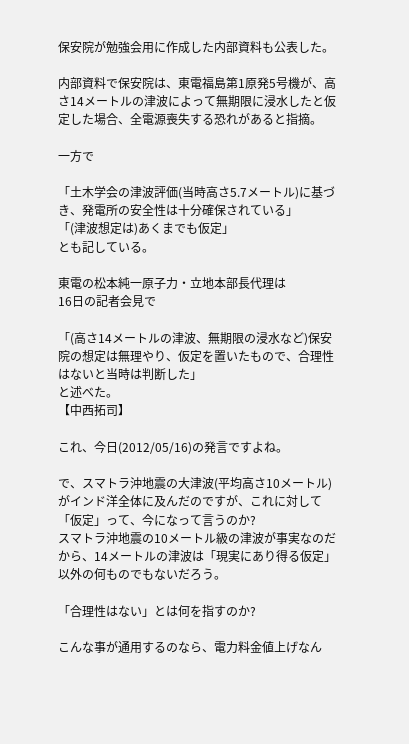保安院が勉強会用に作成した内部資料も公表した。

内部資料で保安院は、東電福島第1原発5号機が、高さ14メートルの津波によって無期限に浸水したと仮定した場合、全電源喪失する恐れがあると指摘。

一方で

「土木学会の津波評価(当時高さ5.7メートル)に基づき、発電所の安全性は十分確保されている」
「(津波想定は)あくまでも仮定」
とも記している。

東電の松本純一原子力・立地本部長代理は
16日の記者会見で

「(高さ14メートルの津波、無期限の浸水など)保安院の想定は無理やり、仮定を置いたもので、合理性はないと当時は判断した」
と述べた。
【中西拓司】

これ、今日(2012/05/16)の発言ですよね。

で、スマトラ沖地震の大津波(平均高さ10メートル)がインド洋全体に及んだのですが、これに対して「仮定」って、今になって言うのか?
スマトラ沖地震の10メートル級の津波が事実なのだから、14メートルの津波は「現実にあり得る仮定」以外の何ものでもないだろう。

「合理性はない」とは何を指すのか?

こんな事が通用するのなら、電力料金値上げなん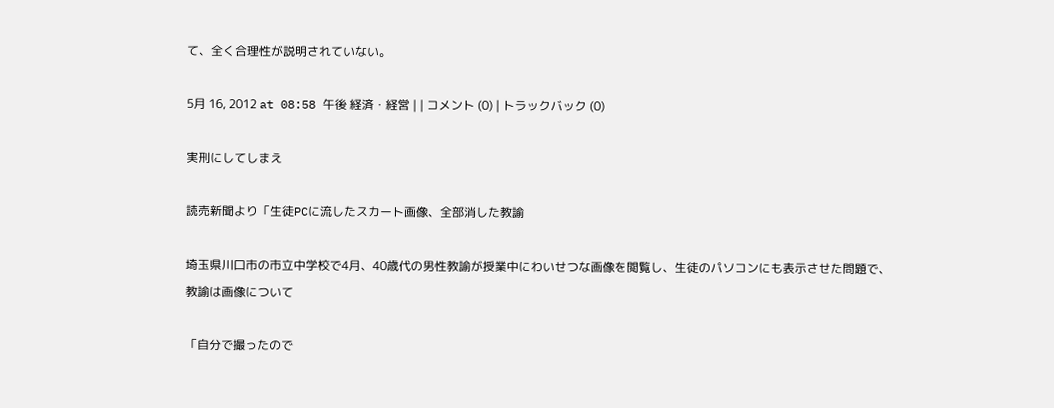て、全く合理性が説明されていない。

5月 16, 2012 at 08:58 午後 経済・経営 | | コメント (0) | トラックバック (0)

実刑にしてしまえ

読売新聞より「生徒PCに流したスカート画像、全部消した教諭

埼玉県川口市の市立中学校で4月、40歳代の男性教諭が授業中にわいせつな画像を閲覧し、生徒のパソコンにも表示させた問題で、
教諭は画像について

「自分で撮ったので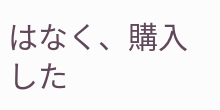はなく、購入した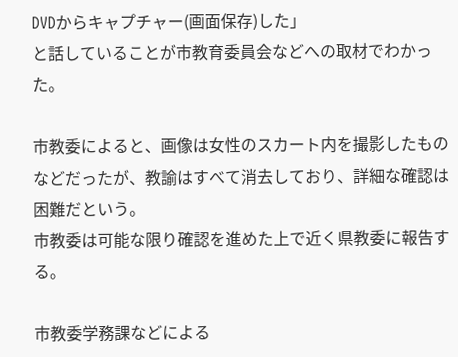DVDからキャプチャー(画面保存)した」
と話していることが市教育委員会などへの取材でわかった。

市教委によると、画像は女性のスカート内を撮影したものなどだったが、教諭はすべて消去しており、詳細な確認は困難だという。
市教委は可能な限り確認を進めた上で近く県教委に報告する。

市教委学務課などによる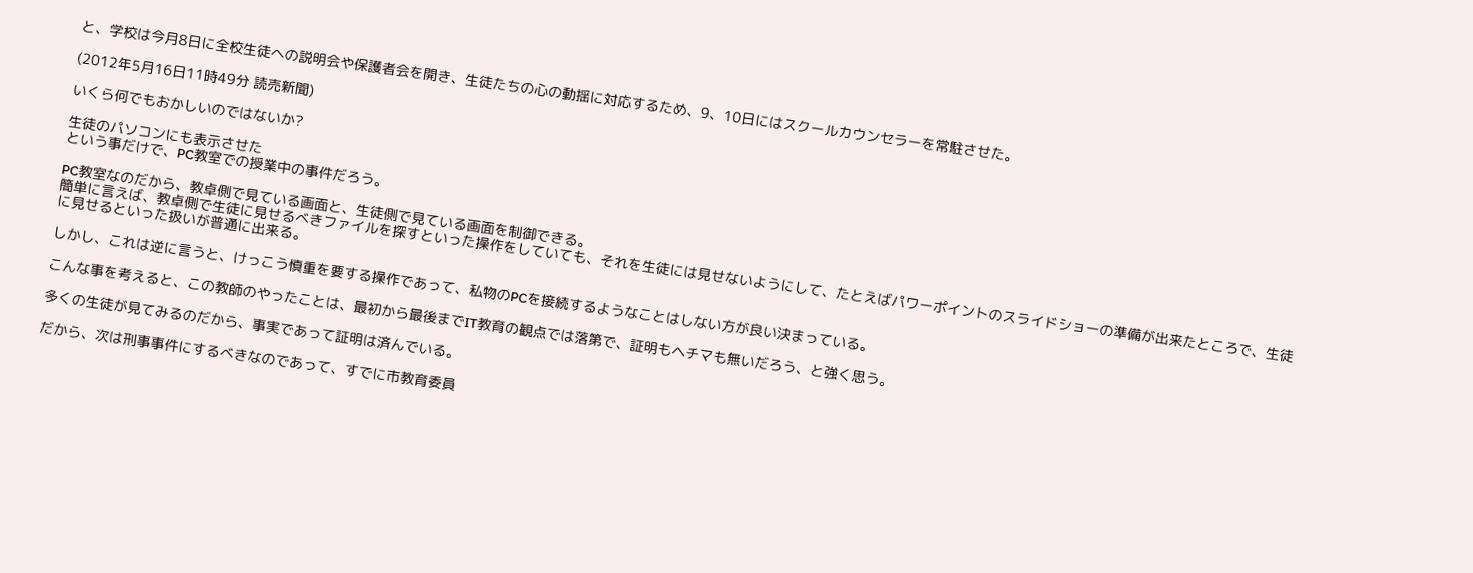と、学校は今月8日に全校生徒への説明会や保護者会を開き、生徒たちの心の動揺に対応するため、9、10日にはスクールカウンセラーを常駐させた。

(2012年5月16日11時49分 読売新聞)

いくら何でもおかしいのではないか?

生徒のパソコンにも表示させた
という事だけで、PC教室での授業中の事件だろう。

PC教室なのだから、教卓側で見ている画面と、生徒側で見ている画面を制御できる。
簡単に言えば、教卓側で生徒に見せるべきファイルを探すといった操作をしていても、それを生徒には見せないようにして、たとえばパワーポイントのスライドショーの準備が出来たところで、生徒に見せるといった扱いが普通に出来る。

しかし、これは逆に言うと、けっこう慎重を要する操作であって、私物のPCを接続するようなことはしない方が良い決まっている。

こんな事を考えると、この教師のやったことは、最初から最後までIT教育の観点では落第で、証明もヘチマも無いだろう、と強く思う。

多くの生徒が見てみるのだから、事実であって証明は済んでいる。

だから、次は刑事事件にするべきなのであって、すでに市教育委員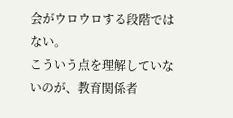会がウロウロする段階ではない。
こういう点を理解していないのが、教育関係者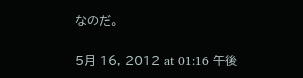なのだ。

5月 16, 2012 at 01:16 午後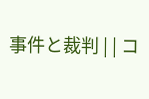事件と裁判 | | コ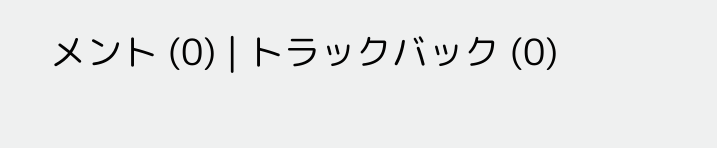メント (0) | トラックバック (0)